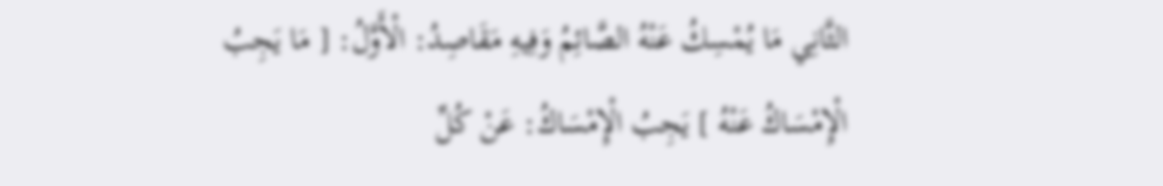الثَّانِي مَا يُمْسِكُ عَنْهُ الصَّائِمُ وَفِيهِ مَقَاصِدُ: الْأَوَّلُ: [ مَا يَجِبُ الْإِمْسَاكُ عَنْهُ ] يَجِبُ الْإِمْسَاكُ: عَنْ كُلِّ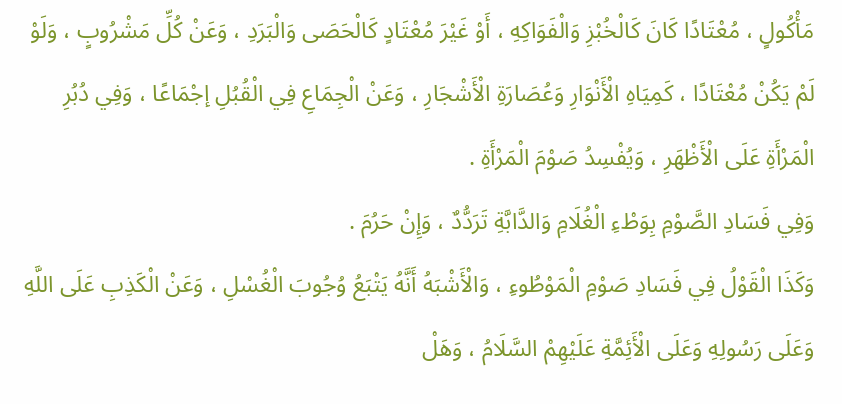مَأْكُولٍ ، مُعْتَادًا كَانَ كَالْخُبْزِ وَالْفَوَاكِهِ ، أَوْ غَيْرَ مُعْتَادٍ كَالْحَصَى وَالْبَرَدِ ، وَعَنْ كُلِّ مَشْرُوبٍ ، وَلَوْ لَمْ يَكُنْ مُعْتَادًا ، كَمِيَاهِ الْأَنْوَارِ وَعُصَارَةِ الْأَشْجَارِ ، وَعَنْ الْجِمَاعِ فِي الْقُبُلِ إجْمَاعًا ، وَفِي دُبُرِ الْمَرْأَةِ عَلَى الْأَظْهَرِ ، وَيُفْسِدُ صَوْمَ الْمَرْأَةِ .
وَفِي فَسَادِ الصَّوْمِ بِوَطْءِ الْغُلَامِ وَالدَّابَّةِ تَرَدُّدٌ ، وَإِنْ حَرُمَ .
وَكَذَا الْقَوْلُ فِي فَسَادِ صَوْمِ الْمَوْطُوءِ ، وَالْأَشْبَهُ أَنَّهُ يَتْبَعُ وُجُوبَ الْغُسْلِ ، وَعَنْ الْكَذِبِ عَلَى اللَّهِ وَعَلَى رَسُولِهِ وَعَلَى الْأَئِمَّةِ عَلَيْهِمْ السَّلَامُ ، وَهَلْ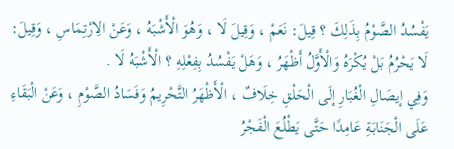يَفْسُدُ الصَّوْمُ بِذَلِكَ ؟ قِيلَ: نَعَمْ ، وَقِيلَ لَا ، وَهُوَ الْأَشْبَهُ ، وَعَنْ الِارْتِمَاسِ ، وَقِيلَ: لَا يَحْرُمُ بَلْ يُكْرَهُ وَالْأَوَّلُ أَظْهَرُ ، وَهَلْ يَفْسُدُ بِفِعْلِهِ ؟ الْأَشْبَهُ لَا .
وَفِي إيصَالِ الْغُبَارِ إلَى الْحَلْقِ خِلَافٌ ، الْأَظْهَرُ التَّحْرِيمُ وَفَسَادُ الصَّوْمِ ، وَعَنْ الْبَقَاءِ عَلَى الْجَنَابَةِ عَامِدًا حَتَّى يَطْلُعَ الْفَجْرُ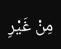مِنْ غَيْرِ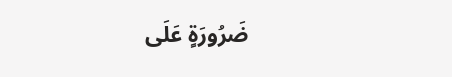ضَرُورَةٍ عَلَى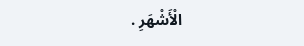الْأَشْهَرِ .